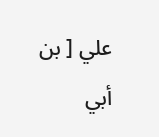علي [ بن أبي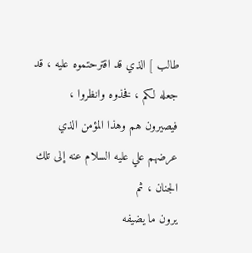طالب ] الذي قد اقترحتموه عليه ، قد جعله لكم ، فخذوه وانظروا ،
فيصيرون هم وهذا المؤمن الذي عرضهم علي عليه السلام عنه إلى تلك الجنان ، ثم
يرون ما يضيفه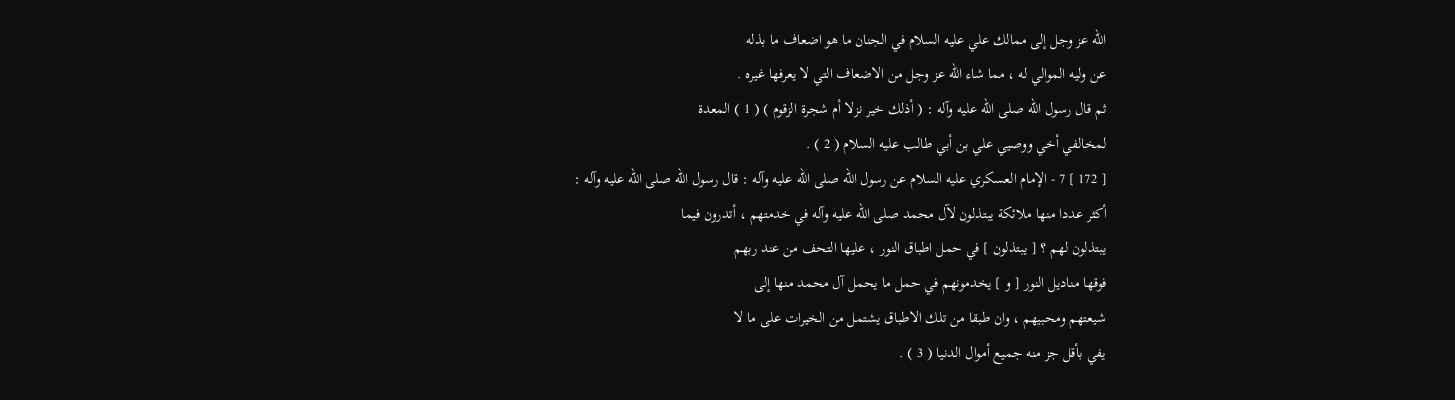الله عز وجل إلى ممالك علي عليه السلام في الجنان ما هو اضعاف ما بذله
عن وليه الموالي له ، مما شاء الله عز وجل من الاضعاف التي لا يعرفها غيره .
ثم قال رسول الله صلى الله عليه وآله : ( أذلك خير نزلا أم شجرة الزقوم ) ( 1 ) المعدة
لمخالفي أخي ووصيي علي بن أبي طالب عليه السلام ( 2 ) .
[ 172 ] 7 - الإمام العسكري عليه السلام عن رسول الله صلى الله عليه وآله : قال رسول الله صلى الله عليه وآله :
أكثر عددا منها ملائكة يبتذلون لآل محمد صلى الله عليه وآله في خدمتهم ، أتدرون فيما
يبتذلون لهم ؟ [ يبتذلون ] في حمل اطباق النور ، عليها التحف من عند ربهم
فوقها مناديل النور [ و ] يخدمونهم في حمل ما يحمل آل محمد منها إلى
شيعتهم ومحبيهم ، وان طبقا من تلك الاطباق يشتمل من الخيرات على ما لا
يفي بأقل جز منه جميع أموال الدنيا ( 3 ) .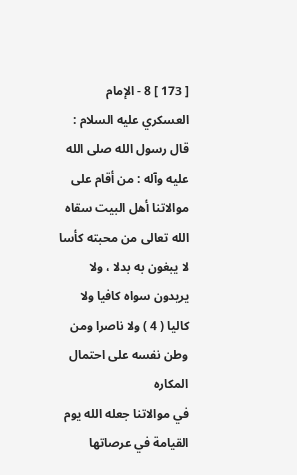[ 173 ] 8 - الإمام العسكري عليه السلام : قال رسول الله صلى الله عليه وآله : من أقام على
موالاتنا أهل البيت سقاه الله تعالى من محبته كأسا لا يبغون به بدلا ، ولا
يريدون سواه كافيا ولا كاليا ( 4 ) ولا ناصرا ومن وطن نفسه على احتمال المكاره
في موالاتنا جعله الله يوم القيامة في عرصاتها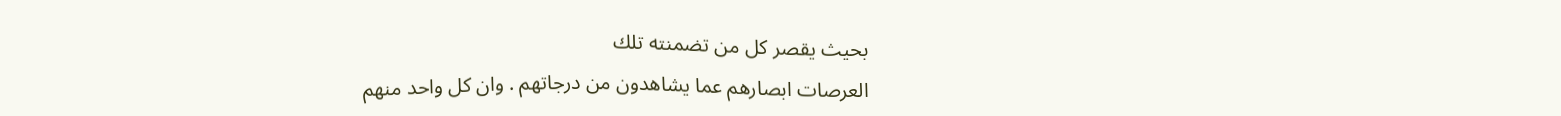بحيث يقصر كل من تضمنته تلك
العرصات ابصارهم عما يشاهدون من درجاتهم . وان كل واحد منهم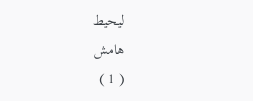ليحيط
هامش
( 1 )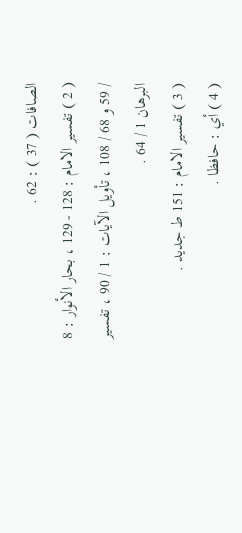الصافات ( 37 ) : 62 .
( 2 ) تفسير الامام : 128 - 129 ، بحار الأنوار : 8 / 59 و 68 / 108 ، تأويل الآيات : 1 / 90 ، تفسير
البرهان 1 / 64 .
( 3 ) تفسير الامام : 151 ط جديد .
( 4 ) أي : حافظا .